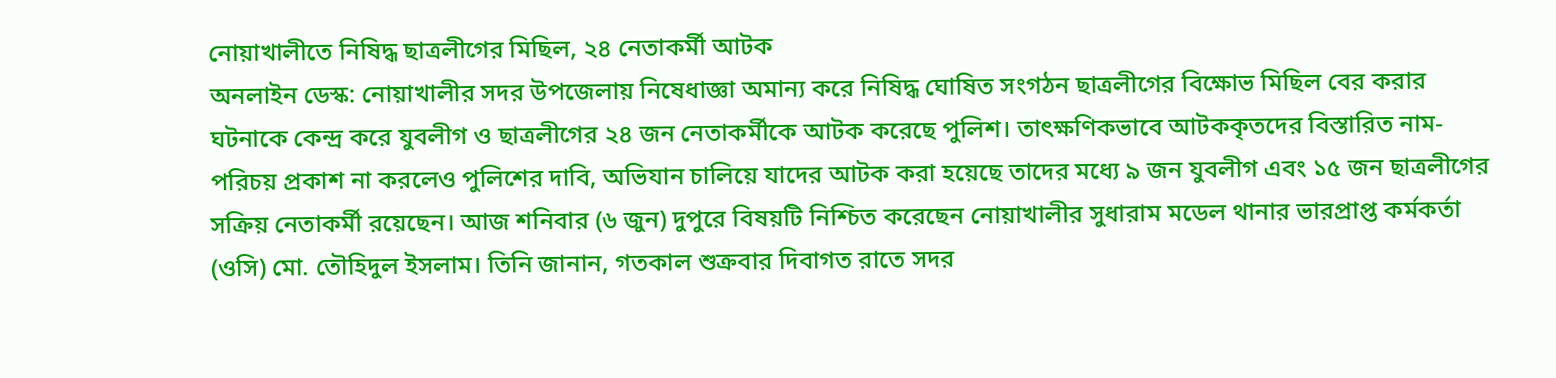নোয়াখালীতে নিষিদ্ধ ছাত্রলীগের মিছিল, ২৪ নেতাকর্মী আটক
অনলাইন ডেস্ক: নোয়াখালীর সদর উপজেলায় নিষেধাজ্ঞা অমান্য করে নিষিদ্ধ ঘোষিত সংগঠন ছাত্রলীগের বিক্ষোভ মিছিল বের করার ঘটনাকে কেন্দ্র করে যুবলীগ ও ছাত্রলীগের ২৪ জন নেতাকর্মীকে আটক করেছে পুলিশ। তাৎক্ষণিকভাবে আটককৃতদের বিস্তারিত নাম-পরিচয় প্রকাশ না করলেও পুলিশের দাবি, অভিযান চালিয়ে যাদের আটক করা হয়েছে তাদের মধ্যে ৯ জন যুবলীগ এবং ১৫ জন ছাত্রলীগের সক্রিয় নেতাকর্মী রয়েছেন। আজ শনিবার (৬ জুন) দুপুরে বিষয়টি নিশ্চিত করেছেন নোয়াখালীর সুধারাম মডেল থানার ভারপ্রাপ্ত কর্মকর্তা (ওসি) মো. তৌহিদুল ইসলাম। তিনি জানান, গতকাল শুক্রবার দিবাগত রাতে সদর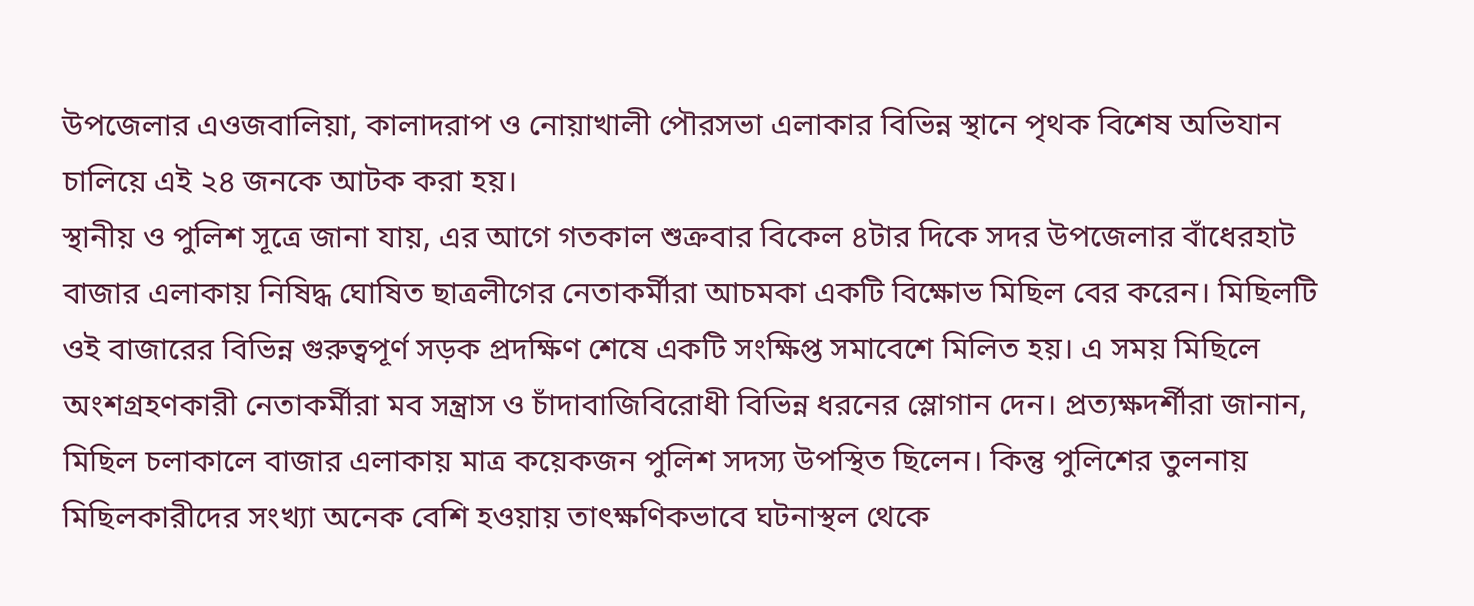উপজেলার এওজবালিয়া, কালাদরাপ ও নোয়াখালী পৌরসভা এলাকার বিভিন্ন স্থানে পৃথক বিশেষ অভিযান চালিয়ে এই ২৪ জনকে আটক করা হয়।
স্থানীয় ও পুলিশ সূত্রে জানা যায়, এর আগে গতকাল শুক্রবার বিকেল ৪টার দিকে সদর উপজেলার বাঁধেরহাট বাজার এলাকায় নিষিদ্ধ ঘোষিত ছাত্রলীগের নেতাকর্মীরা আচমকা একটি বিক্ষোভ মিছিল বের করেন। মিছিলটি ওই বাজারের বিভিন্ন গুরুত্বপূর্ণ সড়ক প্রদক্ষিণ শেষে একটি সংক্ষিপ্ত সমাবেশে মিলিত হয়। এ সময় মিছিলে অংশগ্রহণকারী নেতাকর্মীরা মব সন্ত্রাস ও চাঁদাবাজিবিরোধী বিভিন্ন ধরনের স্লোগান দেন। প্রত্যক্ষদর্শীরা জানান, মিছিল চলাকালে বাজার এলাকায় মাত্র কয়েকজন পুলিশ সদস্য উপস্থিত ছিলেন। কিন্তু পুলিশের তুলনায় মিছিলকারীদের সংখ্যা অনেক বেশি হওয়ায় তাৎক্ষণিকভাবে ঘটনাস্থল থেকে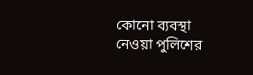কোনো ব্যবস্থা নেওয়া পুলিশের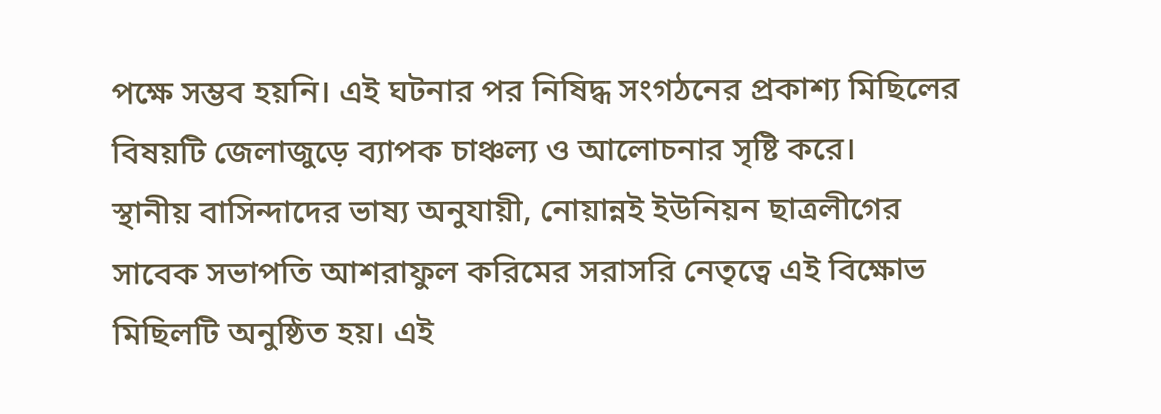পক্ষে সম্ভব হয়নি। এই ঘটনার পর নিষিদ্ধ সংগঠনের প্রকাশ্য মিছিলের বিষয়টি জেলাজুড়ে ব্যাপক চাঞ্চল্য ও আলোচনার সৃষ্টি করে।
স্থানীয় বাসিন্দাদের ভাষ্য অনুযায়ী, নোয়ান্নই ইউনিয়ন ছাত্রলীগের সাবেক সভাপতি আশরাফুল করিমের সরাসরি নেতৃত্বে এই বিক্ষোভ মিছিলটি অনুষ্ঠিত হয়। এই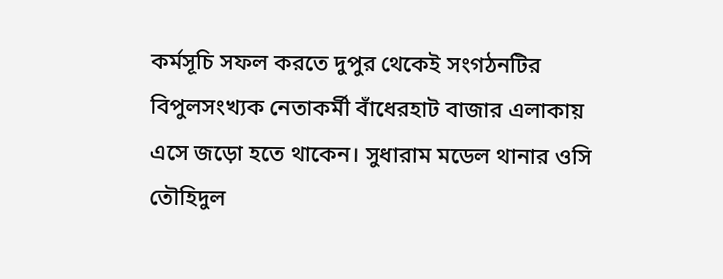কর্মসূচি সফল করতে দুপুর থেকেই সংগঠনটির বিপুলসংখ্যক নেতাকর্মী বাঁধেরহাট বাজার এলাকায় এসে জড়ো হতে থাকেন। সুধারাম মডেল থানার ওসি তৌহিদুল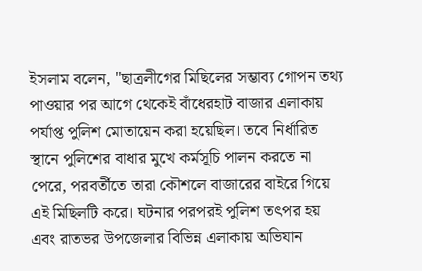ইসলাম বলেন, "ছাত্রলীগের মিছিলের সম্ভাব্য গোপন তথ্য পাওয়ার পর আগে থেকেই বাঁধেরহাট বাজার এলাকায় পর্যাপ্ত পুলিশ মোতায়েন করা হয়েছিল। তবে নির্ধারিত স্থানে পুলিশের বাধার মুখে কর্মসূচি পালন করতে না পেরে, পরবর্তীতে তারা কৌশলে বাজারের বাইরে গিয়ে এই মিছিলটি করে। ঘটনার পরপরই পুলিশ তৎপর হয় এবং রাতভর উপজেলার বিভিন্ন এলাকায় অভিযান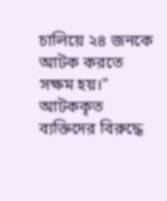চালিয়ে ২৪ জনকে আটক করতে সক্ষম হয়।" আটককৃত ব্যক্তিদের বিরুদ্ধে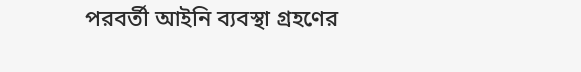পরবর্তী আইনি ব্যবস্থা গ্রহণের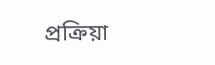প্রক্রিয়া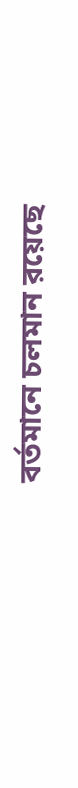বর্তমানে চলমান রয়েছে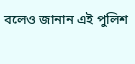বলেও জানান এই পুলিশ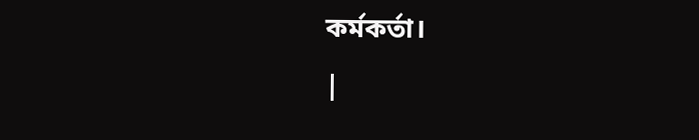কর্মকর্তা।
|